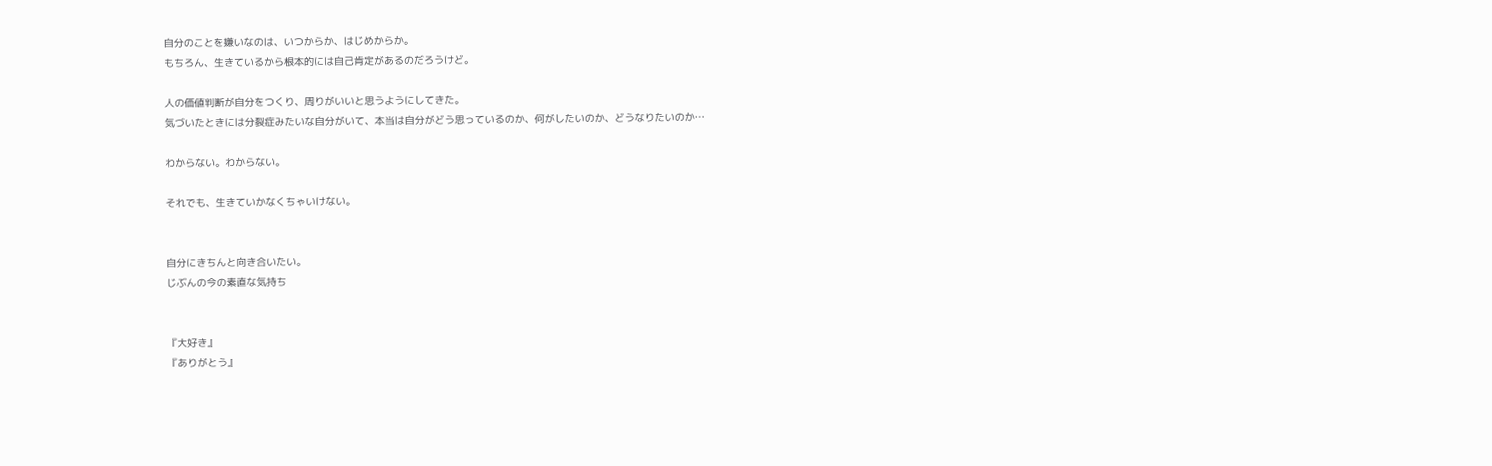自分のことを嫌いなのは、いつからか、はじめからか。
もちろん、生きているから根本的には自己肯定があるのだろうけど。

人の価値判断が自分をつくり、周りがいいと思うようにしてきた。
気づいたときには分裂症みたいな自分がいて、本当は自分がどう思っているのか、何がしたいのか、どうなりたいのか…

わからない。わからない。

それでも、生きていかなくちゃいけない。


自分にきちんと向き合いたい。
じぶんの今の素直な気持ち


『大好き』
『ありがとう』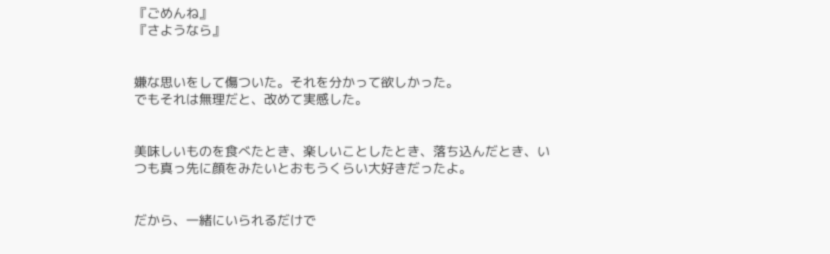『ごめんね』
『さようなら』


嫌な思いをして傷ついた。それを分かって欲しかった。
でもそれは無理だと、改めて実感した。


美味しいものを食べたとき、楽しいことしたとき、落ち込んだとき、いつも真っ先に顔をみたいとおもうくらい大好きだったよ。


だから、一緒にいられるだけで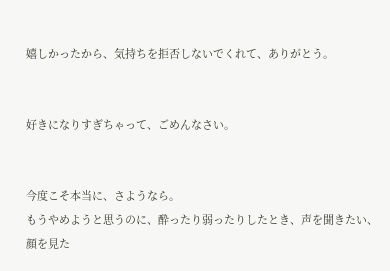嬉しかったから、気持ちを拒否しないでくれて、ありがとう。


好きになりすぎちゃって、ごめんなさい。


今度こそ本当に、さようなら。
もうやめようと思うのに、酔ったり弱ったりしたとき、声を聞きたい、顔を見た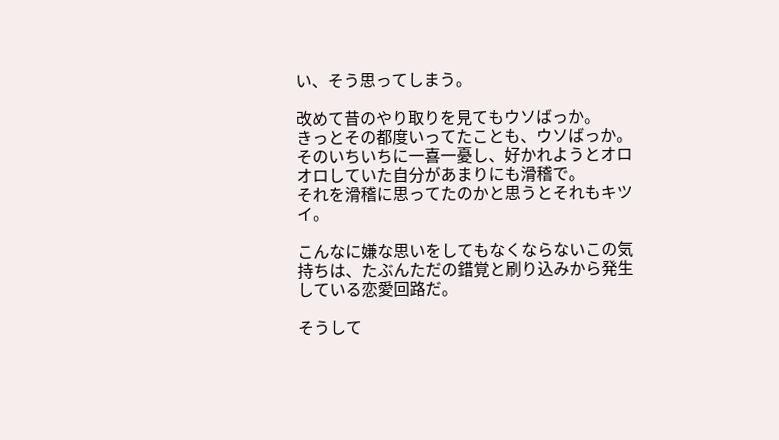い、そう思ってしまう。

改めて昔のやり取りを見てもウソばっか。
きっとその都度いってたことも、ウソばっか。
そのいちいちに一喜一憂し、好かれようとオロオロしていた自分があまりにも滑稽で。
それを滑稽に思ってたのかと思うとそれもキツイ。

こんなに嫌な思いをしてもなくならないこの気持ちは、たぶんただの錯覚と刷り込みから発生している恋愛回路だ。

そうして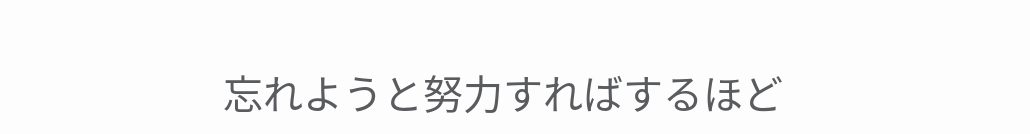忘れようと努力すればするほど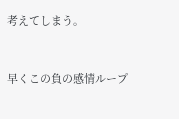考えてしまう。


早くこの負の感情ループ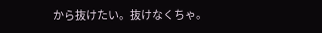から抜けたい。抜けなくちゃ。